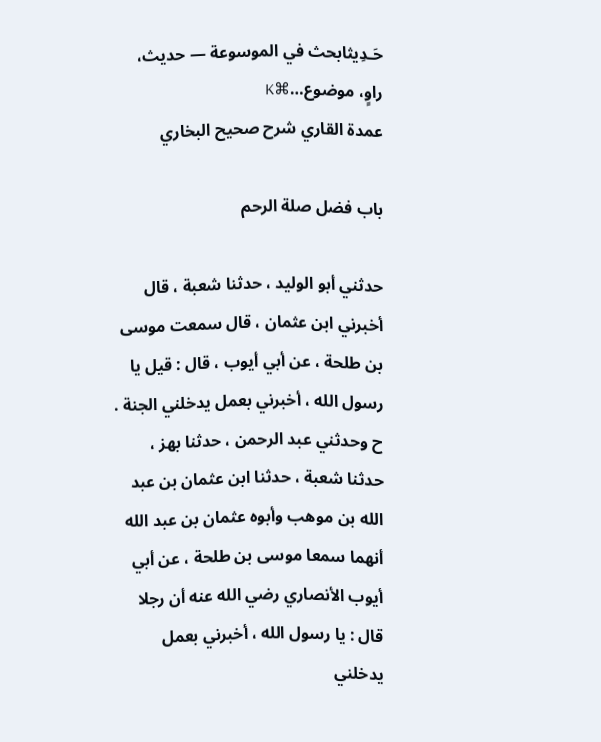حَـدِيثابحث في الموسوعة — حديث، راوٍ، موضوع…⌘K
عمدة القاري شرح صحيح البخاري

باب فضل صلة الرحم

حدثني أبو الوليد ، حدثنا شعبة ، قال أخبرني ابن عثمان ، قال سمعت موسى بن طلحة ، عن أبي أيوب ، قال : قيل يا رسول الله ، أخبرني بعمل يدخلني الجنة . ح وحدثني عبد الرحمن ، حدثنا بهز ، حدثنا شعبة ، حدثنا ابن عثمان بن عبد الله بن موهب وأبوه عثمان بن عبد الله أنهما سمعا موسى بن طلحة ، عن أبي أيوب الأنصاري رضي الله عنه أن رجلا قال : يا رسول الله ، أخبرني بعمل يدخلني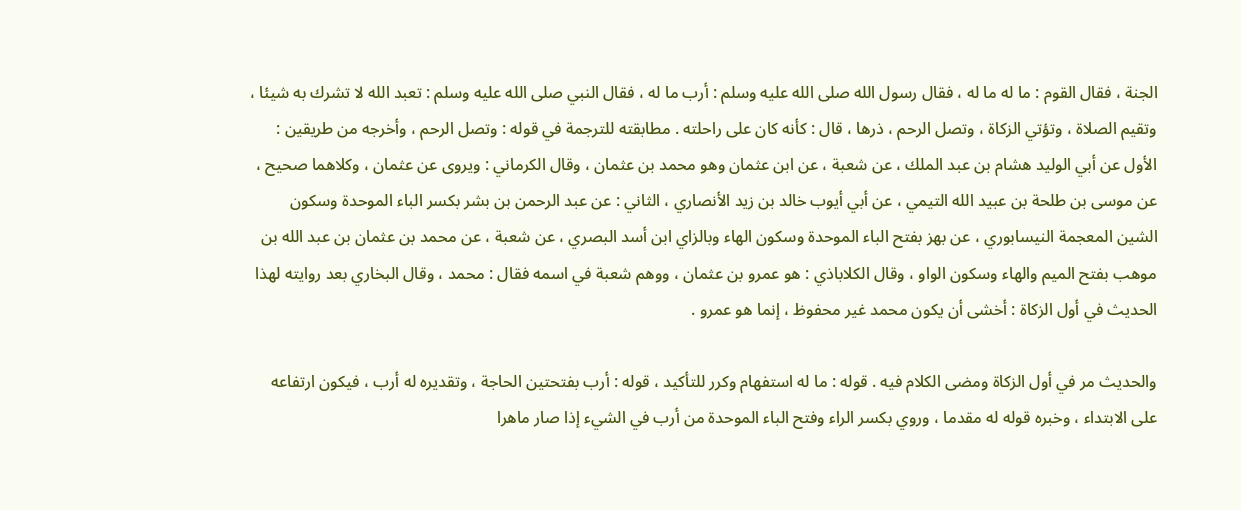الجنة ، فقال القوم : ما له ما له ، فقال رسول الله صلى الله عليه وسلم : أرب ما له ، فقال النبي صلى الله عليه وسلم : تعبد الله لا تشرك به شيئا ، وتقيم الصلاة ، وتؤتي الزكاة ، وتصل الرحم ، ذرها ، قال : كأنه كان على راحلته . مطابقته للترجمة في قوله : وتصل الرحم ، وأخرجه من طريقين : الأول عن أبي الوليد هشام بن عبد الملك ، عن شعبة ، عن ابن عثمان وهو محمد بن عثمان ، وقال الكرماني : ويروى عن عثمان ، وكلاهما صحيح ، عن موسى بن طلحة بن عبيد الله التيمي ، عن أبي أيوب خالد بن زيد الأنصاري ، الثاني : عن عبد الرحمن بن بشر بكسر الباء الموحدة وسكون الشين المعجمة النيسابوري ، عن بهز بفتح الباء الموحدة وسكون الهاء وبالزاي ابن أسد البصري ، عن شعبة ، عن محمد بن عثمان بن عبد الله بن موهب بفتح الميم والهاء وسكون الواو ، وقال الكلاباذي : هو عمرو بن عثمان ، ووهم شعبة في اسمه فقال : محمد ، وقال البخاري بعد روايته لهذا الحديث في أول الزكاة : أخشى أن يكون محمد غير محفوظ ، إنما هو عمرو .

والحديث مر في أول الزكاة ومضى الكلام فيه . قوله : ما له استفهام وكرر للتأكيد ، قوله : أرب بفتحتين الحاجة ، وتقديره له أرب ، فيكون ارتفاعه على الابتداء ، وخبره قوله له مقدما ، وروي بكسر الراء وفتح الباء الموحدة من أرب في الشيء إذا صار ماهرا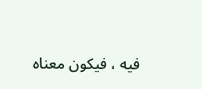فيه ، فيكون معناه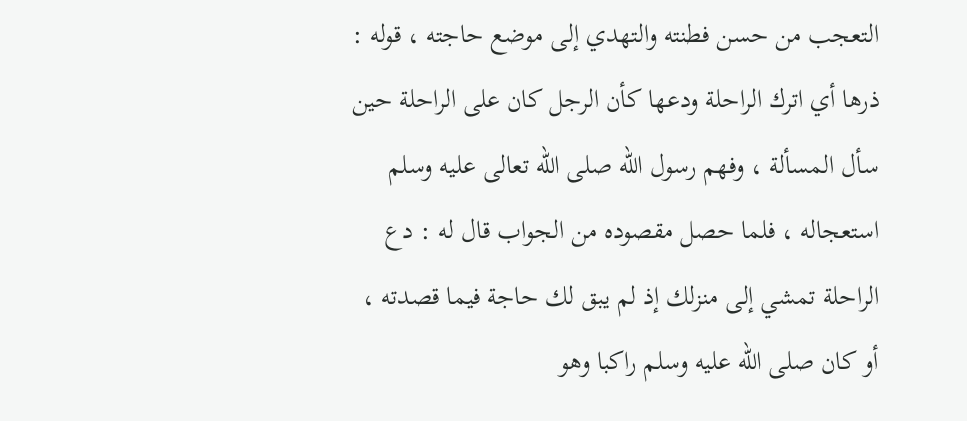التعجب من حسن فطنته والتهدي إلى موضع حاجته ، قوله : ذرها أي اترك الراحلة ودعها كأن الرجل كان على الراحلة حين سأل المسألة ، وفهم رسول الله صلى الله تعالى عليه وسلم استعجاله ، فلما حصل مقصوده من الجواب قال له : دع الراحلة تمشي إلى منزلك إذ لم يبق لك حاجة فيما قصدته ، أو كان صلى الله عليه وسلم راكبا وهو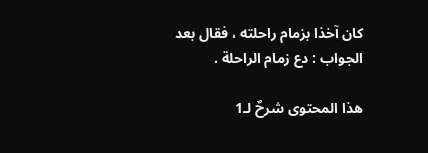كان آخذا بزمام راحلته ، فقال بعد الجواب : دع زمام الراحلة .

هذا المحتوى شرحٌ لـ1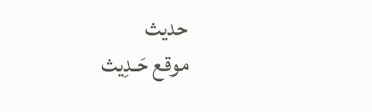حديث
موقع حَـدِيث